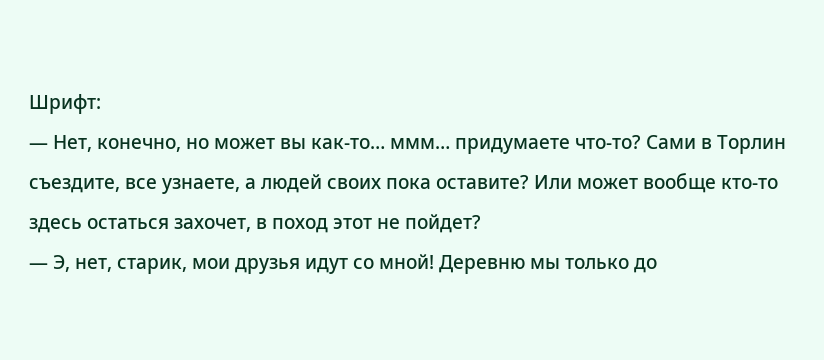Шрифт:
— Нет, конечно, но может вы как-то… ммм… придумаете что-то? Сами в Торлин съездите, все узнаете, а людей своих пока оставите? Или может вообще кто-то здесь остаться захочет, в поход этот не пойдет?
— Э, нет, старик, мои друзья идут со мной! Деревню мы только до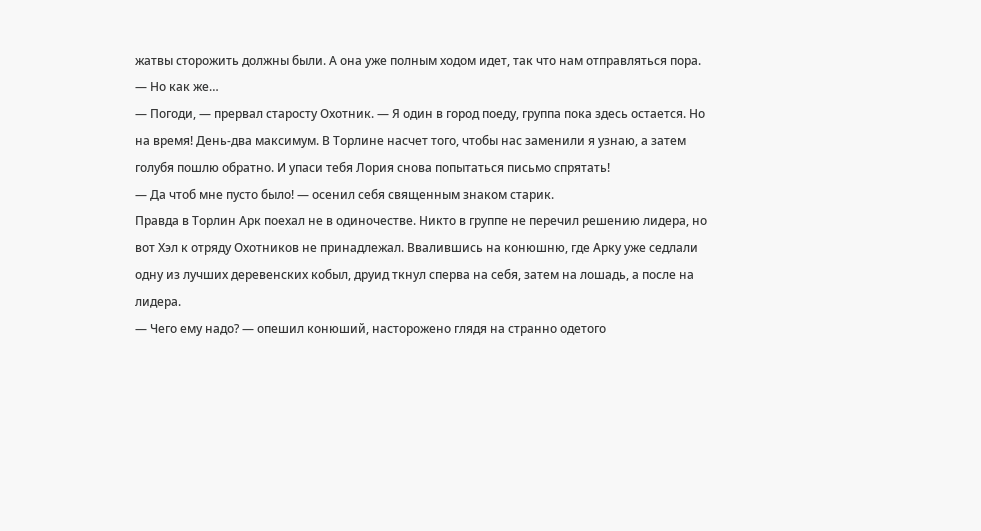жатвы сторожить должны были. А она уже полным ходом идет, так что нам отправляться пора.
— Но как же…
— Погоди, — прервал старосту Охотник. — Я один в город поеду, группа пока здесь остается. Но на время! День-два максимум. В Торлине насчет того, чтобы нас заменили я узнаю, а затем голубя пошлю обратно. И упаси тебя Лория снова попытаться письмо спрятать!
— Да чтоб мне пусто было! — осенил себя священным знаком старик.
Правда в Торлин Арк поехал не в одиночестве. Никто в группе не перечил решению лидера, но вот Хэл к отряду Охотников не принадлежал. Ввалившись на конюшню, где Арку уже седлали одну из лучших деревенских кобыл, друид ткнул сперва на себя, затем на лошадь, а после на лидера.
— Чего ему надо? — опешил конюший, насторожено глядя на странно одетого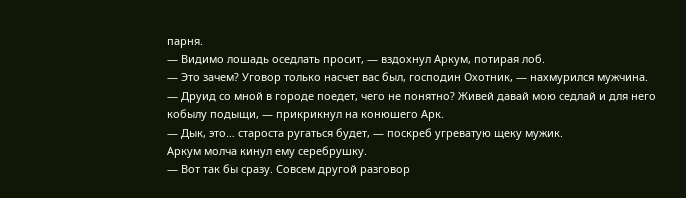парня.
— Видимо лошадь оседлать просит, — вздохнул Аркум, потирая лоб.
— Это зачем? Уговор только насчет вас был, господин Охотник, — нахмурился мужчина.
— Друид со мной в городе поедет, чего не понятно? Живей давай мою седлай и для него кобылу подыщи, — прикрикнул на конюшего Арк.
— Дык, это… староста ругаться будет, — поскреб угреватую щеку мужик.
Аркум молча кинул ему серебрушку.
— Вот так бы сразу. Совсем другой разговор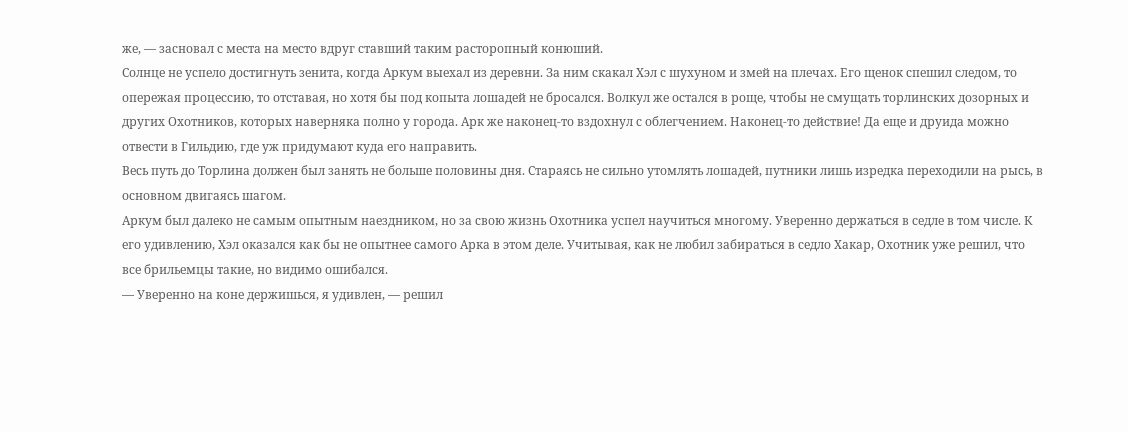же, — засновал с места на место вдруг ставший таким расторопный конюший.
Солнце не успело достигнуть зенита, когда Аркум выехал из деревни. За ним скакал Хэл с шухуном и змей на плечах. Его щенок спешил следом, то опережая процессию, то отставая, но хотя бы под копыта лошадей не бросался. Волкул же остался в роще, чтобы не смущать торлинских дозорных и других Охотников, которых наверняка полно у города. Арк же наконец-то вздохнул с облегчением. Наконец-то действие! Да еще и друида можно отвести в Гильдию, где уж придумают куда его направить.
Весь путь до Торлина должен был занять не больше половины дня. Стараясь не сильно утомлять лошадей, путники лишь изредка переходили на рысь, в основном двигаясь шагом.
Аркум был далеко не самым опытным наездником, но за свою жизнь Охотника успел научиться многому. Уверенно держаться в седле в том числе. К его удивлению, Хэл оказался как бы не опытнее самого Арка в этом деле. Учитывая, как не любил забираться в седло Хакар, Охотник уже решил, что все брильемцы такие, но видимо ошибался.
— Уверенно на коне держишься, я удивлен, — решил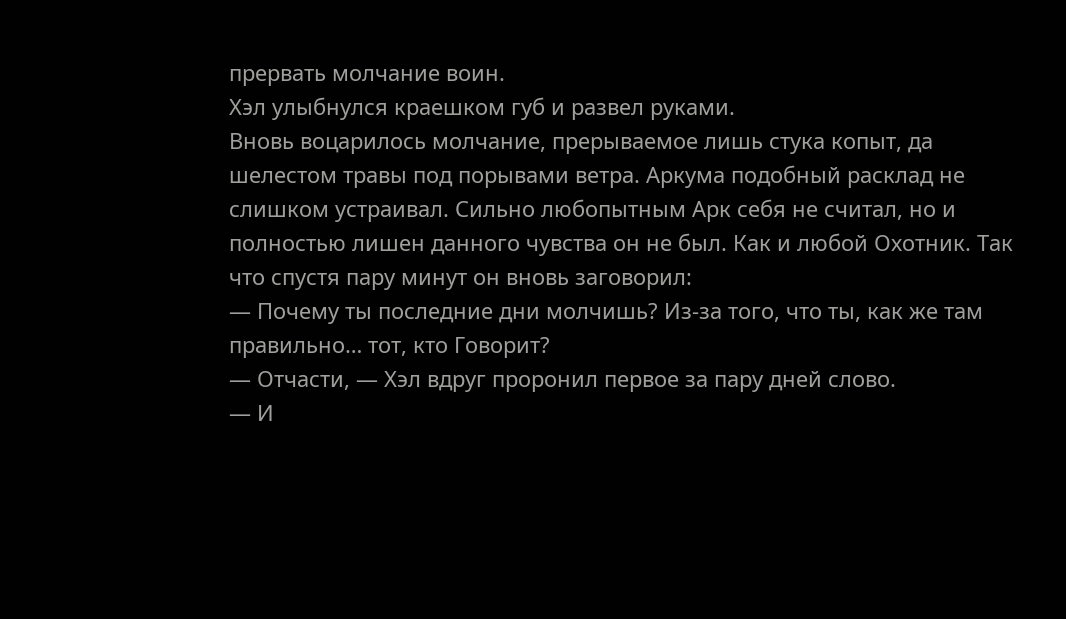прервать молчание воин.
Хэл улыбнулся краешком губ и развел руками.
Вновь воцарилось молчание, прерываемое лишь стука копыт, да шелестом травы под порывами ветра. Аркума подобный расклад не слишком устраивал. Сильно любопытным Арк себя не считал, но и полностью лишен данного чувства он не был. Как и любой Охотник. Так что спустя пару минут он вновь заговорил:
— Почему ты последние дни молчишь? Из-за того, что ты, как же там правильно… тот, кто Говорит?
— Отчасти, — Хэл вдруг проронил первое за пару дней слово.
— И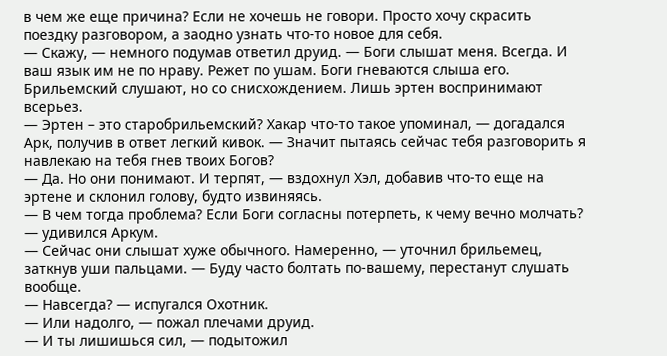в чем же еще причина? Если не хочешь не говори. Просто хочу скрасить поездку разговором, а заодно узнать что-то новое для себя.
— Скажу, — немного подумав ответил друид. — Боги слышат меня. Всегда. И ваш язык им не по нраву. Режет по ушам. Боги гневаются слыша его. Брильемский слушают, но со снисхождением. Лишь эртен воспринимают всерьез.
— Эртен – это старобрильемский? Хакар что-то такое упоминал, — догадался Арк, получив в ответ легкий кивок. — Значит пытаясь сейчас тебя разговорить я навлекаю на тебя гнев твоих Богов?
— Да. Но они понимают. И терпят, — вздохнул Хэл, добавив что-то еще на эртене и склонил голову, будто извиняясь.
— В чем тогда проблема? Если Боги согласны потерпеть, к чему вечно молчать? — удивился Аркум.
— Сейчас они слышат хуже обычного. Намеренно, — уточнил брильемец, заткнув уши пальцами. — Буду часто болтать по-вашему, перестанут слушать вообще.
— Навсегда? — испугался Охотник.
— Или надолго, — пожал плечами друид.
— И ты лишишься сил, — подытожил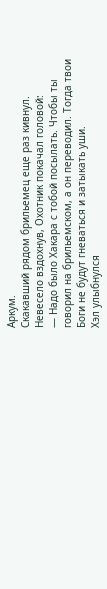Аркум.
Скакавший рядом брильемец еще раз кивнул. Невесело вздохнув, Охотник покачал головой:
— Надо было Хакара с тобой посылать. Чтобы ты говорил на брильемском, а он переводил. Тогда твои Боги не будут гневаться и затыкать уши.
Хэл улыбнулся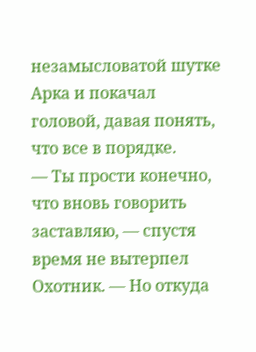незамысловатой шутке Арка и покачал головой, давая понять, что все в порядке.
— Ты прости конечно, что вновь говорить заставляю, — спустя время не вытерпел Охотник. — Но откуда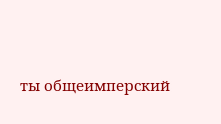ты общеимперский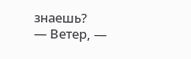знаешь?
— Ветер, —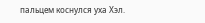пальцем коснулся уха Хэл.